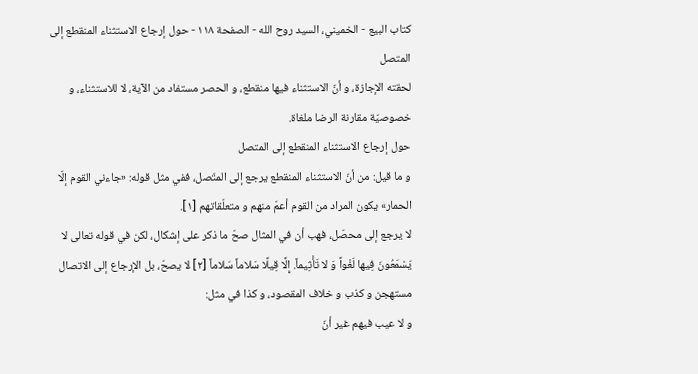كتاب البيع - الخميني، السيد روح الله - الصفحة ١١٨ - حول إرجاع الاستثناء المنقطع إلى المتصل
لحقته الإجازة، و أنّ الاستثناء فيها منقطع، و الحصر مستفاد من الآية، لا للاستثناء، و خصوصيّة مقارنة الرضا ملغاة.
حول إرجاع الاستثناء المنقطع إلى المتصل
و ما قيل: من أنّ الاستثناء المنقطع يرجع إلى المتّصل، ففي مثل قوله: «جاءني القوم إلّا الحمار» يكون المراد من القوم أعمّ منهم و متعلّقاتهم [١].
لا يرجع إلى محصّل، فهب أن في المثال صحّ ما ذكر على إشكال، لكن في قوله تعالى لا يَسْمَعُونَ فِيها لَغْواً وَ لا تَأْثِيماً. إِلَّا قِيلًا سَلاماً سَلاماً [٢] لا يصحّ، بل الإرجاع إلى الاتصال مستهجن و كذب و خلاف المقصود، و كذا في مثل:
و لا عيب فيهم غير أنّ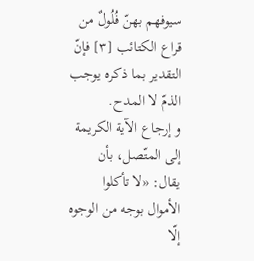سيوفهم بهنّ فُلُولٌ من قراع الكتائب [٣] فإنّ التقدير بما ذكره يوجب الذمّ لا المدح.
و إرجاع الآية الكريمة إلى المتّصل، بأن يقال: «لا تأكلوا الأموال بوجه من الوجوه إلّا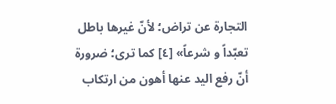التجارة عن تراض؛ لأنّ غيرها باطل تعبّداً و شرعاً» [٤] كما ترى؛ ضرورة أنّ رفع اليد عنها أهون من ارتكاب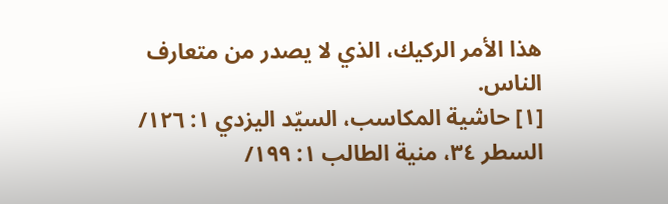هذا الأمر الركيك، الذي لا يصدر من متعارف الناس.
[١] حاشية المكاسب، السيّد اليزدي ١: ١٢٦/ السطر ٣٤، منية الطالب ١: ١٩٩/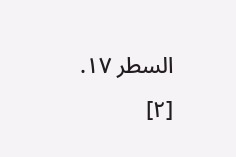السطر ١٧.
[٢]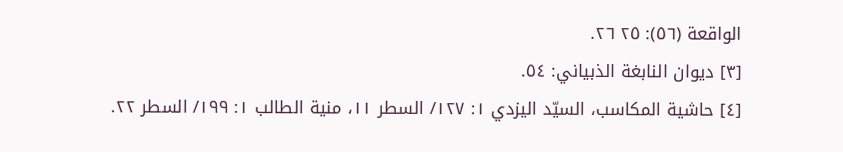الواقعة (٥٦): ٢٥ ٢٦.
[٣] ديوان النابغة الذبياني: ٥٤.
[٤] حاشية المكاسب، السيّد اليزدي ١: ١٢٧/ السطر ١١، منية الطالب ١: ١٩٩/ السطر ٢٢.